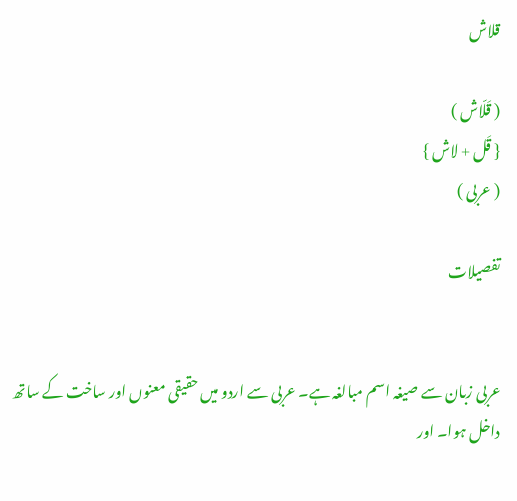قلاش

( قَلّاش )
{ قَل + لاش }
( عربی )

تفصیلات


عربی زبان سے صیغہ اسم مبالغہ ہے۔ عربی سے اردو میں حقیقی معنوں اور ساخت کے ساتھ داخل ہوا۔ اور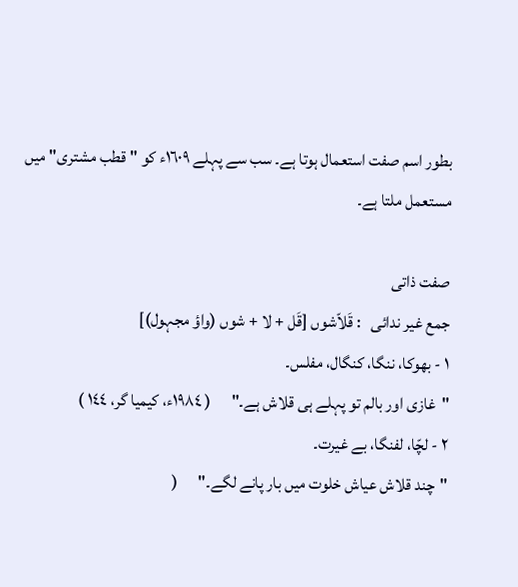بطور اسم صفت استعمال ہوتا ہے۔ سب سے پہلے ١٦٠٩ء کو "قطب مشتری" میں مستعمل ملتا ہے۔

صفت ذاتی
جمع غیر ندائی   : قَلاّشوں [قَل + لا + شوں (واؤ مجہول)]
١ - بھوکا، ننگا، کنگال، مفلس۔
"غازی اور بالم تو پہلے ہی قلاش ہے۔"      ( ١٩٨٤ء، کیمیا گر، ١٤٤ )
٢ - لچّا، لفنگا، بے غیرت۔
"چند قلاش عیاش خلوت میں بار پانے لگے۔"      (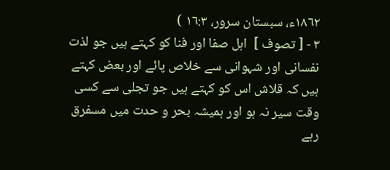١٨٦٢ء، سبستان سرور، ١٦:٣ )
٣ - [ تصوف ]  اہل صفا اور فنا کو کہتے ہیں جو لذت نفسانی اور شہوانی سے خلاص پائے اور بعض کہتے ہیں کہ قلاش اس کو کہتے ہیں جو تجلی سے کسی وقت سیر نہ ہو اور ہمیشہ بحر و حدت میں مسفرق رہے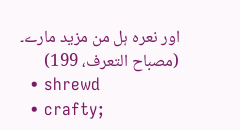اور نعرہ ہل من مزید مارے۔ (مصباح التعرف، 199)
  • shrewd
  • crafty;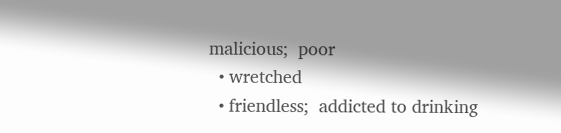malicious;  poor
  • wretched
  • friendless;  addicted to drinking